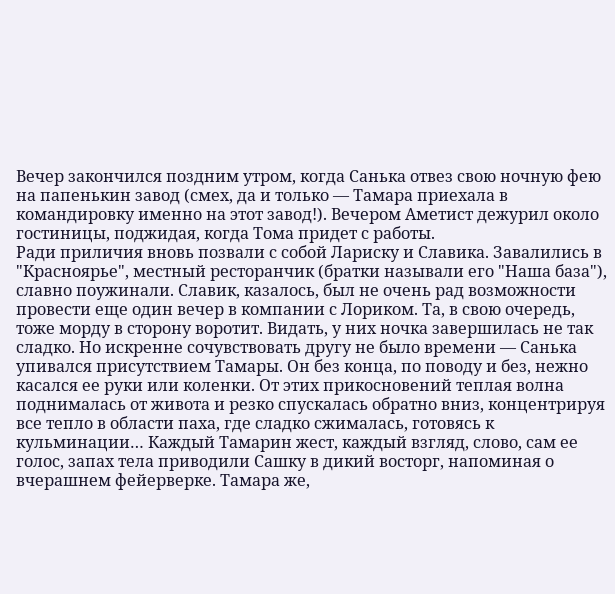Вечер закончился поздним утром, когда Санька отвез свою ночную фею на папенькин завод (смех, да и только — Тамара приехала в командировку именно на этот завод!). Вечером Аметист дежурил около гостиницы, поджидая, когда Тома придет с работы.
Ради приличия вновь позвали с собой Лариску и Славика. Завалились в "Красноярье", местный ресторанчик (братки называли его "Наша база"), славно поужинали. Славик, казалось, был не очень рад возможности провести еще один вечер в компании с Лориком. Та, в свою очередь, тоже морду в сторону воротит. Видать, у них ночка завершилась не так сладко. Но искренне сочувствовать другу не было времени — Санька упивался присутствием Тамары. Он без конца, по поводу и без, нежно касался ее руки или коленки. От этих прикосновений теплая волна поднималась от живота и резко спускалась обратно вниз, концентрируя все тепло в области паха, где сладко сжималась, готовясь к кульминации… Каждый Тамарин жест, каждый взгляд, слово, сам ее голос, запах тела приводили Сашку в дикий восторг, напоминая о вчерашнем фейерверке. Тамара же,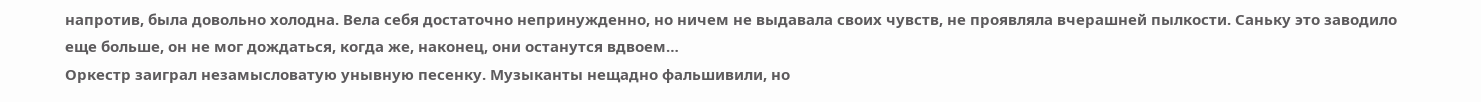напротив, была довольно холодна. Вела себя достаточно непринужденно, но ничем не выдавала своих чувств, не проявляла вчерашней пылкости. Саньку это заводило еще больше, он не мог дождаться, когда же, наконец, они останутся вдвоем…
Оркестр заиграл незамысловатую унывную песенку. Музыканты нещадно фальшивили, но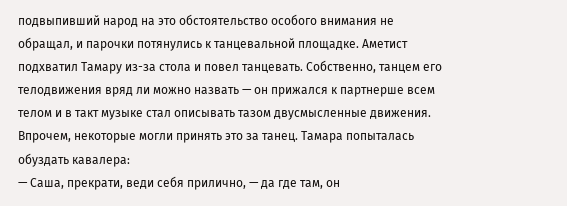подвыпивший народ на это обстоятельство особого внимания не обращал, и парочки потянулись к танцевальной площадке. Аметист подхватил Тамару из-за стола и повел танцевать. Собственно, танцем его телодвижения вряд ли можно назвать — он прижался к партнерше всем телом и в такт музыке стал описывать тазом двусмысленные движения. Впрочем, некоторые могли принять это за танец. Тамара попыталась обуздать кавалера:
— Саша, прекрати, веди себя прилично, — да где там, он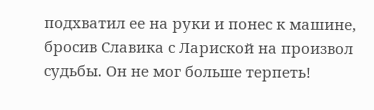подхватил ее на руки и понес к машине, бросив Славика с Лариской на произвол судьбы. Он не мог больше терпеть!